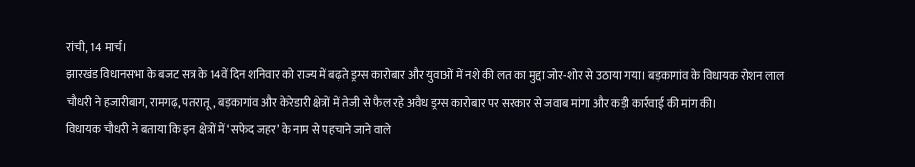रांची, 14 मार्च।
झारखंड विधानसभा के बजट सत्र के 14वें दिन शनिवार को राज्य में बढ़ते ड्रग्स कारोबार और युवाओं में नशे की लत का मुद्दा जोर-शोर से उठाया गया। बड़कागांव के विधायक रोशन लाल चौधरी ने हजारीबाग, रामगढ़, पतरातू, बड़कागांव और केरेडारी क्षेत्रों में तेजी से फैल रहे अवैध ड्रग्स कारोबार पर सरकार से जवाब मांगा और कड़ी कार्रवाई की मांग की।
विधायक चौधरी ने बताया कि इन क्षेत्रों में ‘सफेद जहर’ के नाम से पहचाने जाने वाले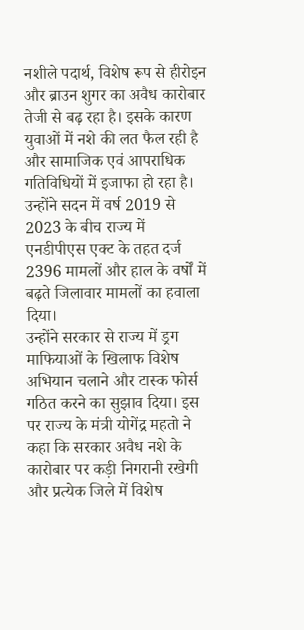नशीले पदार्थ, विशेष रूप से हीरोइन और ब्राउन शुगर का अवैध कारोबार तेजी से बढ़ रहा है। इसके कारण युवाओं में नशे की लत फैल रही है और सामाजिक एवं आपराधिक गतिविधियों में इजाफा हो रहा है। उन्होंने सदन में वर्ष 2019 से 2023 के बीच राज्य में एनडीपीएस एक्ट के तहत दर्ज 2396 मामलों और हाल के वर्षों में बढ़ते जिलावार मामलों का हवाला दिया।
उन्होंने सरकार से राज्य में ड्रग माफियाओं के खिलाफ विशेष अभियान चलाने और टास्क फोर्स गठित करने का सुझाव दिया। इस पर राज्य के मंत्री योगेंद्र महतो ने कहा कि सरकार अवैध नशे के कारोबार पर कड़ी निगरानी रखेगी और प्रत्येक जिले में विशेष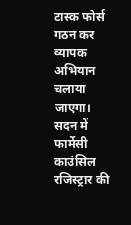टास्क फोर्स गठन कर व्यापक अभियान चलाया जाएगा।
सदन में फार्मेसी काउंसिल रजिस्ट्रार की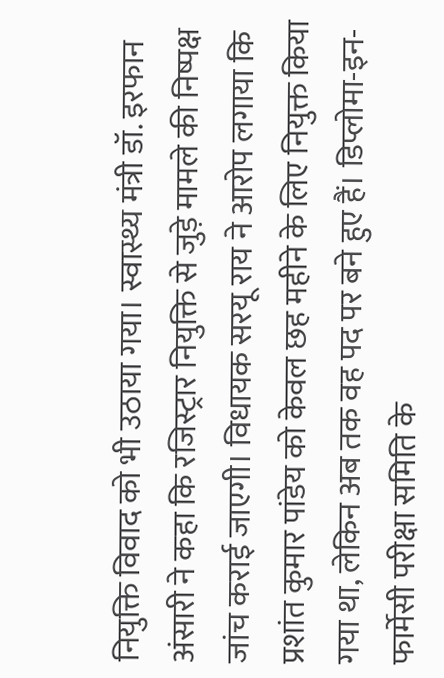नियुक्ति विवाद को भी उठाया गया। स्वास्थ्य मंत्री डॉ. इरफान अंसारी ने कहा कि रजिस्ट्रार नियुक्ति से जुड़े मामले की निष्पक्ष जांच कराई जाएगी। विधायक सरयू राय ने आरोप लगाया कि प्रशांत कुमार पांडेय को केवल छह महीने के लिए नियुक्त किया गया था, लेकिन अब तक वह पद पर बने हुए हैं। डिप्लोमा-इन-फार्मेसी परीक्षा समिति के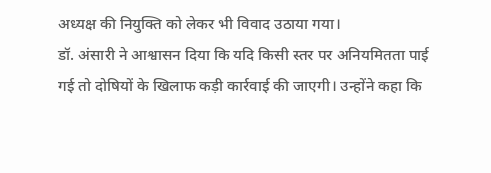अध्यक्ष की नियुक्ति को लेकर भी विवाद उठाया गया।
डॉ. अंसारी ने आश्वासन दिया कि यदि किसी स्तर पर अनियमितता पाई गई तो दोषियों के खिलाफ कड़ी कार्रवाई की जाएगी। उन्होंने कहा कि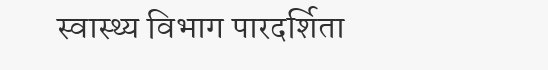स्वास्थ्य विभाग पारदर्शिता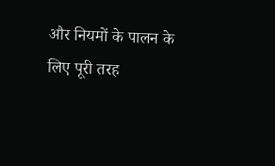और नियमों के पालन के लिए पूरी तरह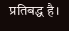प्रतिबद्ध है।